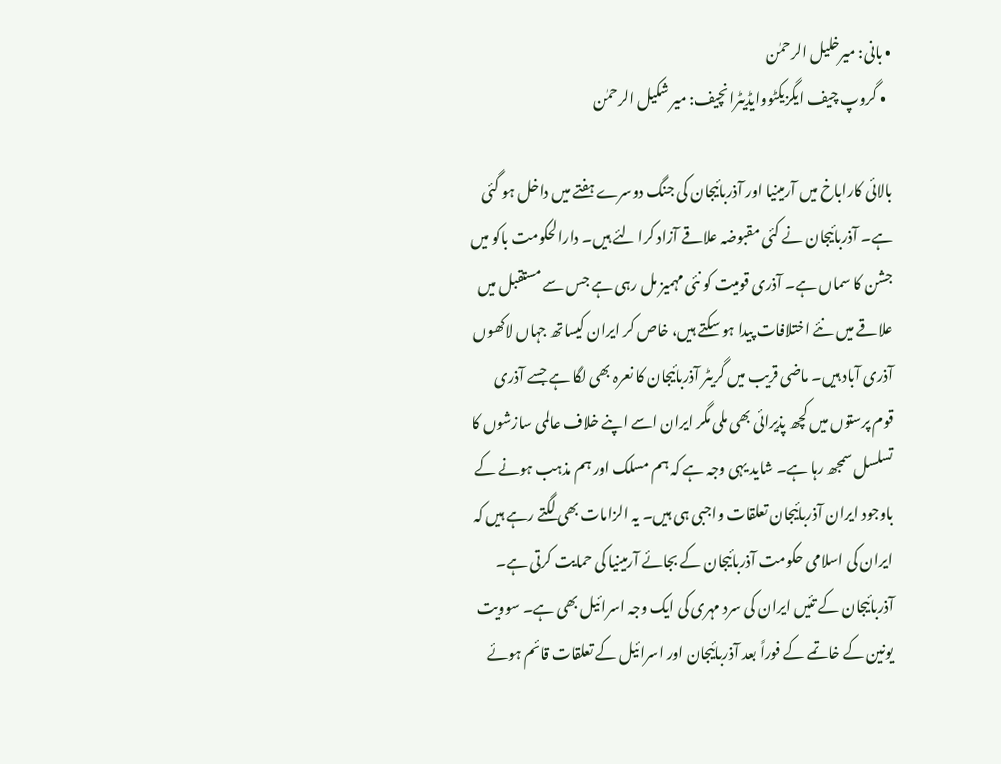• بانی: میرخلیل الرحمٰن
  • گروپ چیف ایگزیکٹووایڈیٹرانچیف: میر شکیل الرحمٰن

بالائی کاراباخ میں آرمینیا اور آذربائیجان کی جنگ دوسرے ہفتے میں داخل ہو گئی ہے۔ آذربائیجان نے کئی مقبوضہ علاقے آزاد کرا لئے ہیں۔ دارالحکومت باکو میں جشن کا سماں ہے۔ آذری قومیت کو نئی مہمیز مل رہی ہے جس سے مستقبل میں علاقے میں نئے اختلافات پیدا ہو سکتے ہیں، خاص کر ایران کیساتھ جہاں لاکھوں آذری آباد ہیں۔ ماضی قریب میں گریٹر آذربائیجان کا نعرہ بھی لگا ہے جسے آذری قوم پرستوں میں کچھ پذیرائی بھی ملی مگر ایران اسے اپنے خلاف عالمی سازشوں کا تسلسل سمجھ رہا ہے۔ شاید یہی وجہ ہے کہ ہم مسلک اور ہم مذہب ہونے کے باوجود ایران آذربائیجان تعلقات واجبی ہی ہیں۔ یہ الزامات بھی لگتے رہے ہیں کہ ایران کی اسلامی حکومت آذربائیجان کے بجائے آرمینیا کی حمایت کرتی ہے۔ آذربائیجان کے تئیں ایران کی سرد مہری کی ایک وجہ اسرائیل بھی ہے۔ سوویت یونین کے خاتمے کے فوراً بعد آذربائیجان اور اسرائیل کے تعلقات قائم ہوئے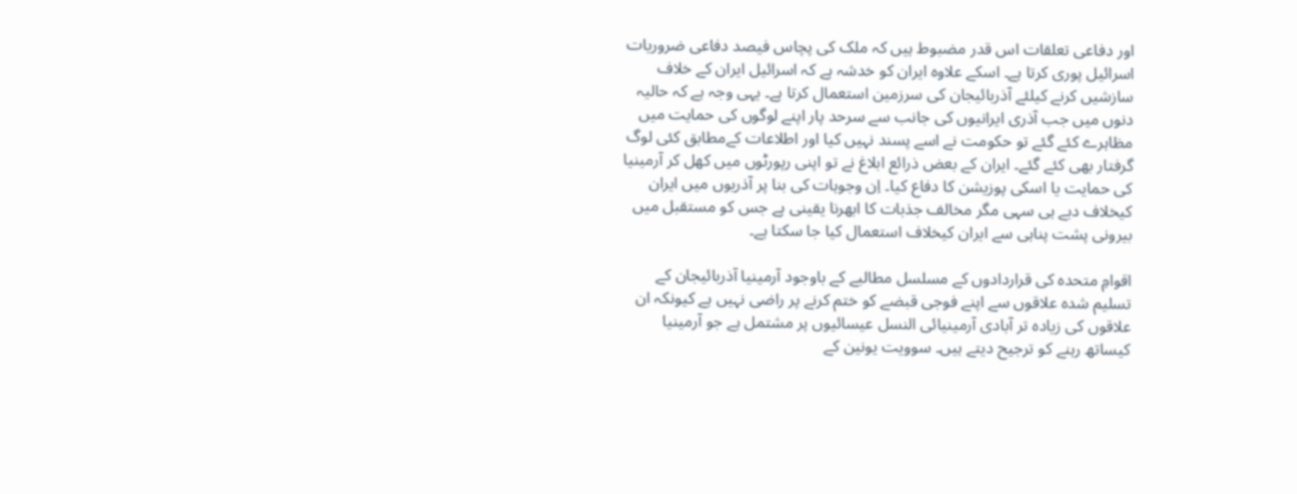اور دفاعی تعلقات اس قدر مضبوط ہیں کہ ملک کی پچاس فیصد دفاعی ضروریات اسرائیل پوری کرتا ہے۔ اسکے علاوہ ایران کو خدشہ ہے کہ اسرائیل ایران کے خلاف سازشیں کرنے کیلئے آذربائیجان کی سرزمین استعمال کرتا ہے۔ یہی وجہ ہے کہ حالیہ دنوں میں جب آذری ایرانیوں کی جانب سے سرحد پار اپنے لوگوں کی حمایت میں مظاہرے کئے گئے تو حکومت نے اسے پسند نہیں کیا اور اطلاعات کےمطابق کئی لوگ گرفتار بھی کئے گئے۔ ایران کے بعض ذرائع ابلاغ نے تو اپنی رپورٹوں میں کھل کر آرمینیا کی حمایت یا اسکی پوزیشن کا دفاع کیا۔ اِن وجوہات کی بنا پر آذریوں میں ایران کیخلاف دبے ہی سہی مگر مخالف جذبات کا ابھرنا یقینی ہے جس کو مستقبل میں بیرونی پشت پناہی سے ایران کیخلاف استعمال کیا جا سکتا ہے۔

اقوامِ متحدہ کی قراردادوں کے مسلسل مطالبے کے باوجود آرمینیا آذربائیجان کے تسلیم شدہ علاقوں سے اپنے فوجی قبضے کو ختم کرنے پر راضی نہیں ہے کیونکہ ان علاقوں کی زیادہ تر آبادی آرمینیائی النسل عیسائیوں پر مشتمل ہے جو آرمینیا کیساتھ رہنے کو ترجیح دیتے ہیں۔ سوویت یونین کے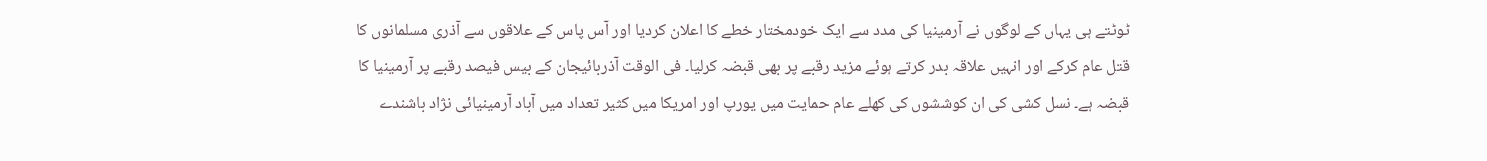ٹوٹتے ہی یہاں کے لوگوں نے آرمینیا کی مدد سے ایک خودمختار خطے کا اعلان کردیا اور آس پاس کے علاقوں سے آذری مسلمانوں کا قتل عام کرکے اور انہیں علاقہ بدر کرتے ہوئے مزید رقبے پر بھی قبضہ کرلیا۔ فی الوقت آذربائیجان کے بیس فیصد رقبے پر آرمینیا کا قبضہ ہے۔ نسل کشی کی ان کوششوں کی کھلے عام حمایت میں یورپ اور امریکا میں کثیر تعداد میں آباد آرمینیائی نژاد باشندے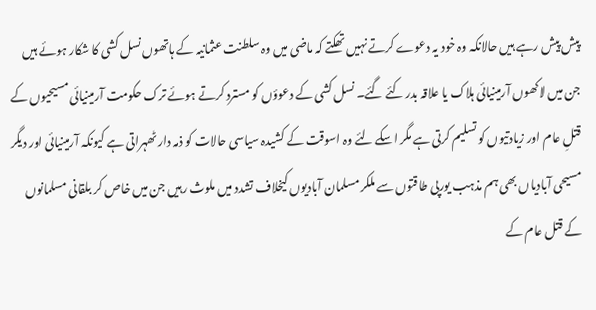پیش پیش رہے ہیں حالانکہ وہ خود یہ دعوے کرتے نہیں تھکتے کہ ماضی میں وہ سلطنت عثمانیہ کے ہاتھوں نسل کشی کا شکار ہوئے ہیں جن میں لاکھوں آرمینیائی ہلاک یا علاقہ بدر کئے گئے۔ نسل کشی کے دعوؤں کو مسترد کرتے ہوئے ترک حکومت آرمینیائی مسیحیوں کے قتلِ عام اور زیادتیوں کو تسلیم کرتی ہے مگر اسکے لئے وہ اسوقت کے کشیدہ سیاسی حالات کو ذمہ دار ٹھہراتی ہے کیونکہ آرمینیائی اور دیگر مسیحی آبادیاں بھی ہم مذہب یورپی طاقتوں سے ملکر مسلمان آبادیوں کیخلاف تشدد میں ملوث رہیں جن میں خاص کر بلقانی مسلمانوں کے قتل عام کے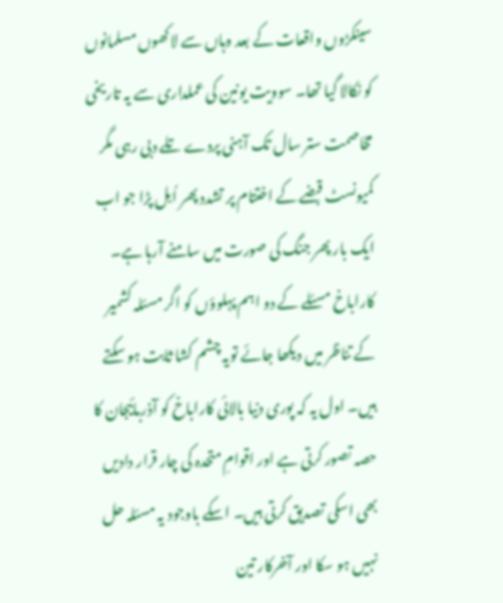سینکڑوں واقعات کے بعد وہاں سے لاکھوں مسلمانوں کو نکالا گیا تھا۔ سوویت یونین کی عملداری سے یہ تاریخی مخاصمت ستر سال تک آہنی پردے تلے دبی رہی مگر کمیونسٹ قبضے کے اختتام پر تشدد پھر اُبل پڑا جو اب ایک بار پھر جنگ کی صورت میں سامنے آرہا ہے۔ کاراباخ مسئلے کے دو اہم پہلوؤں کو اگر مسئلہ کشمیر کے تناظر میں دیکھا جائے تویہ چشم کشا ثابت ہو سکتے ہیں۔ اول یہ کہ پوری دنیا بالائی کاراباخ کو آذربائیجان کا حصہ تصور کرتی ہے اور اقوامِ متحدہ کی چار قرار دادیں بھی اسکی تصدیق کرتی ہیں۔ اسکے باوجود یہ مسئلہ حل نہیں ہو سکا اور آخرکار تین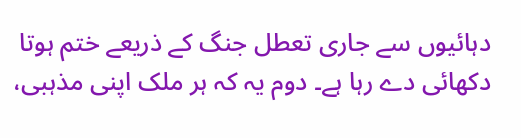دہائیوں سے جاری تعطل جنگ کے ذریعے ختم ہوتا دکھائی دے رہا ہے۔ دوم یہ کہ ہر ملک اپنی مذہبی،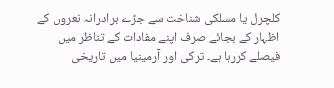کلچرل یا مسلکی شناخت سے جڑے برادرانہ نعروں کے اظہار کے بجائے صرف اپنے مفادات کے تناظر میں فیصلے کررہا ہے۔ ترکی اور آرمینیا میں تاریخی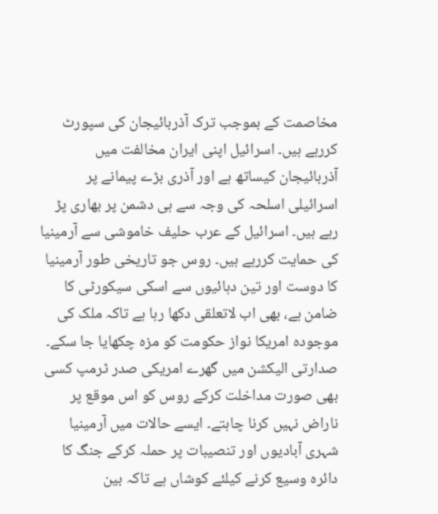مخاصمت کے بموجب ترک آذربائیجان کی سپورٹ کررہے ہیں۔ اسرائیل اپنی ایران مخالفت میں آذربائیجان کیساتھ ہے اور آذری بڑے پیمانے پر اسرائیلی اسلحہ کی وجہ سے ہی دشمن پر بھاری پڑ رہے ہیں۔ اسرائیل کے عرب حلیف خاموشی سے آرمینیا کی حمایت کررہے ہیں۔ روس جو تاریخی طور آرمینیا کا دوست اور تین دہائیوں سے اسکی سیکورٹی کا ضامن ہے، بھی اب لاتعلقی دکھا رہا ہے تاکہ ملک کی موجودہ امریکا نواز حکومت کو مزہ چکھایا جا سکے۔ صدارتی الیکشن میں گھرے امریکی صدر ٹرمپ کسی بھی صورت مداخلت کرکے روس کو اس موقع پر ناراض نہیں کرنا چاہتے۔ ایسے حالات میں آرمینیا شہری آبادیوں اور تنصیبات پر حملہ کرکے جنگ کا دائرہ وسیع کرنے کیلئے کوشاں ہے تاکہ بین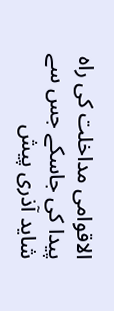الاقوامی مداخلت کی راہ پیدا کی جاسکے جس سے شاید آذری پیش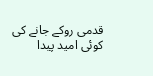قدمی روکے جانے کی کوئی امید پیدا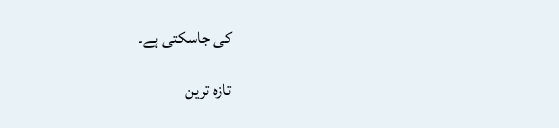کی جاسکتی ہے۔

تازہ ترین